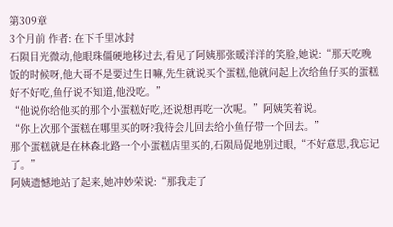第309章
3个月前 作者: 在下千里冰封
石陨目光微动,他眼珠僵硬地移过去,看见了阿姨那张暖洋洋的笑脸,她说:“那天吃晚饭的时候呀,他大哥不是要过生日嘛,先生就说买个蛋糕,他就问起上次给鱼仔买的蛋糕好不好吃,鱼仔说不知道,他没吃。”
“他说你给他买的那个小蛋糕好吃,还说想再吃一次呢。”阿姨笑着说。
“你上次那个蛋糕在哪里买的呀?我待会儿回去给小鱼仔带一个回去。”
那个蛋糕就是在林森北路一个小蛋糕店里买的,石陨局促地别过眼,“不好意思,我忘记了。”
阿姨遗憾地站了起来,她冲妙荣说:“那我走了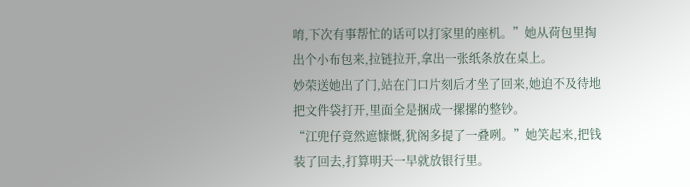唷,下次有事帮忙的话可以打家里的座机。”她从荷包里掏出个小布包来,拉链拉开,拿出一张纸条放在桌上。
妙荣送她出了门,站在门口片刻后才坐了回来,她迫不及待地把文件袋打开,里面全是捆成一摞摞的整钞。
“江兜仔竟然遮慷慨,犹阁多提了一叠咧。”她笑起来,把钱装了回去,打算明天一早就放银行里。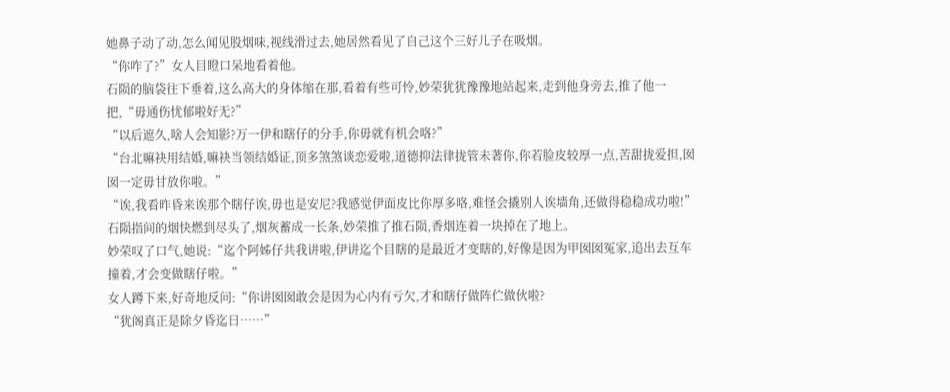她鼻子动了动,怎么闻见股烟味,视线滑过去,她居然看见了自己这个三好儿子在吸烟。
“你咋了?”女人目瞪口呆地看着他。
石陨的脑袋往下垂着,这么高大的身体缩在那,看着有些可怜,妙荣犹犹豫豫地站起来,走到他身旁去,推了他一把,“毋通伤忧郁啦好无?”
“以后遮久,啥人会知影?万一伊和瞎仔的分手,你毋就有机会咯?”
“台北嘛袂用结婚,嘛袂当领结婚证,顶多煞煞谈恋爱啦,道德抑法律拢管未著你,你若脸皮较厚一点,苦甜拢爱担,囡囡一定毋甘放你啦。”
“诶,我看昨昏来诶那个瞎仔诶,毋也是安尼?我感觉伊面皮比你厚多咯,难怪会撬别人诶墙角,还做得稳稳成功啦!”
石陨指间的烟快燃到尽头了,烟灰蓄成一长条,妙荣推了推石陨,香烟连着一块掉在了地上。
妙荣叹了口气,她说:“迄个阿姊仔共我讲啦,伊讲迄个目瞎的是最近才变瞎的,好像是因为甲囡囡冤家,追出去互车撞着,才会变做瞎仔啦。”
女人蹲下来,好奇地反问:“你讲囡囡敢会是因为心内有亏欠,才和瞎仔做阵伫做伙啦?
“犹阁真正是除夕昏迄日……”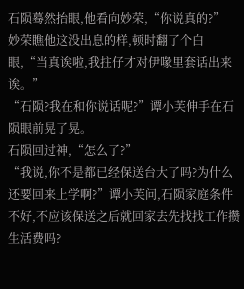石陨蓦然抬眼,他看向妙荣,“你说真的?”
妙荣瞧他这没出息的样,顿时翻了个白眼,“当真诶啦,我拄仔才对伊喙里套话出来诶。”
“石陨?我在和你说话呢?”谭小芙伸手在石陨眼前晃了晃。
石陨回过神,“怎么了?”
“我说,你不是都已经保送台大了吗?为什么还要回来上学啊?”谭小芙问,石陨家庭条件不好,不应该保送之后就回家去先找找工作攒生活费吗?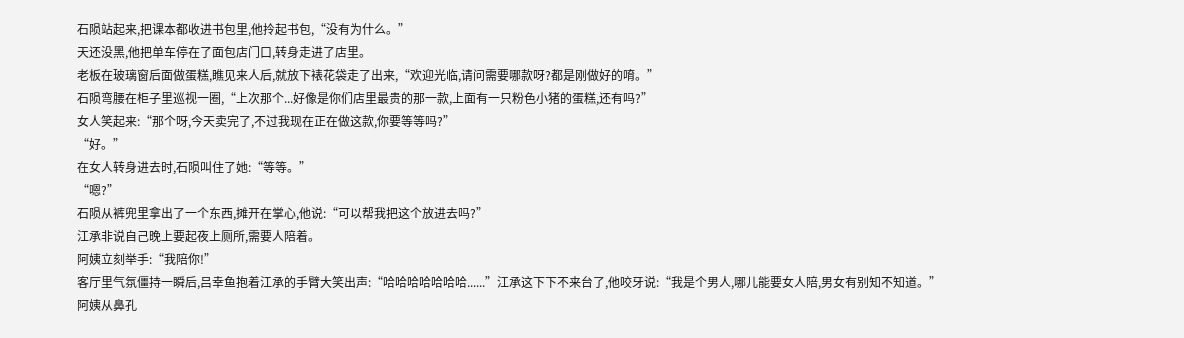石陨站起来,把课本都收进书包里,他拎起书包,“没有为什么。”
天还没黑,他把单车停在了面包店门口,转身走进了店里。
老板在玻璃窗后面做蛋糕,瞧见来人后,就放下裱花袋走了出来,“欢迎光临,请问需要哪款呀?都是刚做好的唷。”
石陨弯腰在柜子里巡视一圈,“上次那个...好像是你们店里最贵的那一款,上面有一只粉色小猪的蛋糕,还有吗?”
女人笑起来:“那个呀,今天卖完了,不过我现在正在做这款,你要等等吗?”
“好。”
在女人转身进去时,石陨叫住了她:“等等。”
“嗯?”
石陨从裤兜里拿出了一个东西,摊开在掌心,他说:“可以帮我把这个放进去吗?”
江承非说自己晚上要起夜上厕所,需要人陪着。
阿姨立刻举手:“我陪你!”
客厅里气氛僵持一瞬后,吕幸鱼抱着江承的手臂大笑出声:“哈哈哈哈哈哈哈......”江承这下下不来台了,他咬牙说:“我是个男人,哪儿能要女人陪,男女有别知不知道。”
阿姨从鼻孔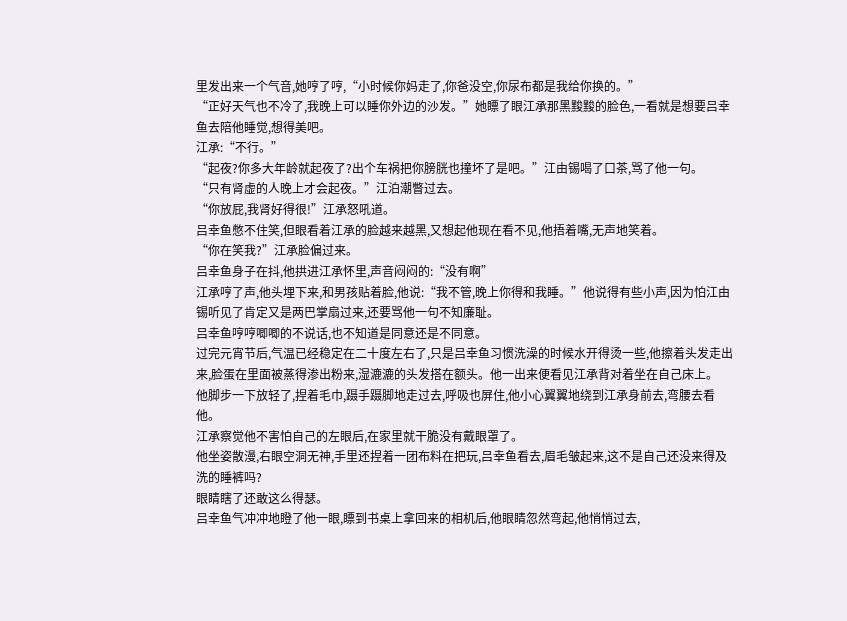里发出来一个气音,她哼了哼,“小时候你妈走了,你爸没空,你尿布都是我给你换的。”
“正好天气也不冷了,我晚上可以睡你外边的沙发。”她瞟了眼江承那黑黢黢的脸色,一看就是想要吕幸鱼去陪他睡觉,想得美吧。
江承:“不行。”
“起夜?你多大年龄就起夜了?出个车祸把你膀胱也撞坏了是吧。”江由锡喝了口茶,骂了他一句。
“只有肾虚的人晚上才会起夜。”江泊潮瞥过去。
“你放屁,我肾好得很!”江承怒吼道。
吕幸鱼憋不住笑,但眼看着江承的脸越来越黑,又想起他现在看不见,他捂着嘴,无声地笑着。
“你在笑我?”江承脸偏过来。
吕幸鱼身子在抖,他拱进江承怀里,声音闷闷的:“没有啊”
江承哼了声,他头埋下来,和男孩贴着脸,他说:“我不管,晚上你得和我睡。”他说得有些小声,因为怕江由锡听见了肯定又是两巴掌扇过来,还要骂他一句不知廉耻。
吕幸鱼哼哼唧唧的不说话,也不知道是同意还是不同意。
过完元宵节后,气温已经稳定在二十度左右了,只是吕幸鱼习惯洗澡的时候水开得烫一些,他擦着头发走出来,脸蛋在里面被蒸得渗出粉来,湿漉漉的头发搭在额头。他一出来便看见江承背对着坐在自己床上。
他脚步一下放轻了,捏着毛巾,蹑手蹑脚地走过去,呼吸也屏住,他小心翼翼地绕到江承身前去,弯腰去看他。
江承察觉他不害怕自己的左眼后,在家里就干脆没有戴眼罩了。
他坐姿散漫,右眼空洞无神,手里还捏着一团布料在把玩,吕幸鱼看去,眉毛皱起来,这不是自己还没来得及洗的睡裤吗?
眼睛瞎了还敢这么得瑟。
吕幸鱼气冲冲地瞪了他一眼,瞟到书桌上拿回来的相机后,他眼睛忽然弯起,他悄悄过去,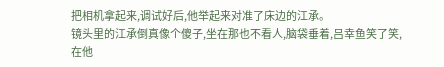把相机拿起来,调试好后,他举起来对准了床边的江承。
镜头里的江承倒真像个傻子,坐在那也不看人,脑袋垂着,吕幸鱼笑了笑,在他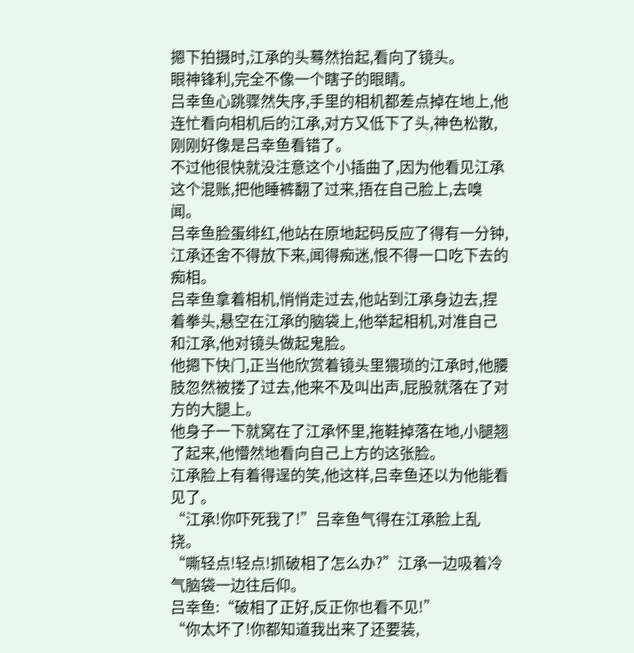摁下拍摄时,江承的头蓦然抬起,看向了镜头。
眼神锋利,完全不像一个瞎子的眼睛。
吕幸鱼心跳骤然失序,手里的相机都差点掉在地上,他连忙看向相机后的江承,对方又低下了头,神色松散,刚刚好像是吕幸鱼看错了。
不过他很快就没注意这个小插曲了,因为他看见江承这个混账,把他睡裤翻了过来,捂在自己脸上,去嗅闻。
吕幸鱼脸蛋绯红,他站在原地起码反应了得有一分钟,江承还舍不得放下来,闻得痴迷,恨不得一口吃下去的痴相。
吕幸鱼拿着相机,悄悄走过去,他站到江承身边去,捏着拳头,悬空在江承的脑袋上,他举起相机,对准自己和江承,他对镜头做起鬼脸。
他摁下快门,正当他欣赏着镜头里猥琐的江承时,他腰肢忽然被搂了过去,他来不及叫出声,屁股就落在了对方的大腿上。
他身子一下就窝在了江承怀里,拖鞋掉落在地,小腿翘了起来,他懵然地看向自己上方的这张脸。
江承脸上有着得逞的笑,他这样,吕幸鱼还以为他能看见了。
“江承!你吓死我了!”吕幸鱼气得在江承脸上乱挠。
“嘶轻点!轻点!抓破相了怎么办?”江承一边吸着冷气脑袋一边往后仰。
吕幸鱼:“破相了正好,反正你也看不见!”
“你太坏了!你都知道我出来了还要装,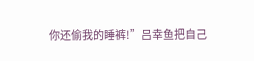你还偷我的睡裤!”吕幸鱼把自己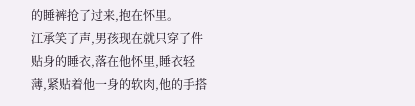的睡裤抢了过来,抱在怀里。
江承笑了声,男孩现在就只穿了件贴身的睡衣,落在他怀里,睡衣轻薄,紧贴着他一身的软肉,他的手搭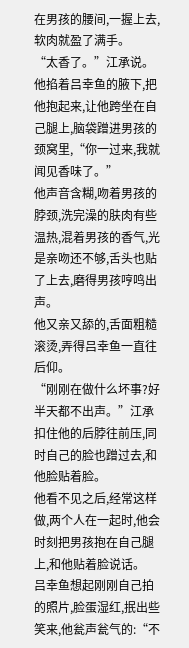在男孩的腰间,一握上去,软肉就盈了满手。
“太香了。”江承说。
他掐着吕幸鱼的腋下,把他抱起来,让他跨坐在自己腿上,脑袋蹭进男孩的颈窝里,“你一过来,我就闻见香味了。”
他声音含糊,吻着男孩的脖颈,洗完澡的肤肉有些温热,混着男孩的香气,光是亲吻还不够,舌头也贴了上去,磨得男孩哼鸣出声。
他又亲又舔的,舌面粗糙滚烫,弄得吕幸鱼一直往后仰。
“刚刚在做什么坏事?好半天都不出声。”江承扣住他的后脖往前压,同时自己的脸也蹭过去,和他脸贴着脸。
他看不见之后,经常这样做,两个人在一起时,他会时刻把男孩抱在自己腿上,和他贴着脸说话。
吕幸鱼想起刚刚自己拍的照片,脸蛋湿红,抿出些笑来,他瓮声瓮气的:“不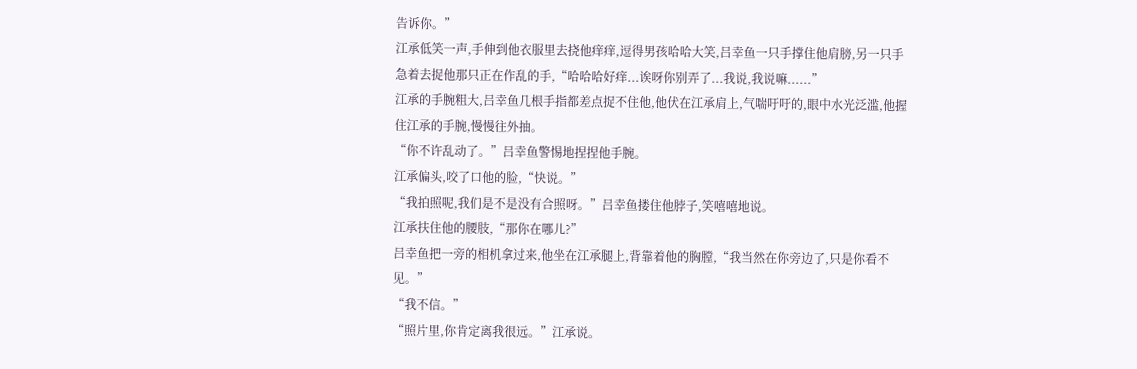告诉你。”
江承低笑一声,手伸到他衣服里去挠他痒痒,逗得男孩哈哈大笑,吕幸鱼一只手撑住他肩膀,另一只手急着去捉他那只正在作乱的手,“哈哈哈好痒...诶呀你别弄了...我说,我说嘛......”
江承的手腕粗大,吕幸鱼几根手指都差点捉不住他,他伏在江承肩上,气喘吁吁的,眼中水光泛滥,他握住江承的手腕,慢慢往外抽。
“你不许乱动了。”吕幸鱼警惕地捏捏他手腕。
江承偏头,咬了口他的脸,“快说。”
“我拍照呢,我们是不是没有合照呀。”吕幸鱼搂住他脖子,笑嘻嘻地说。
江承扶住他的腰肢,“那你在哪儿?”
吕幸鱼把一旁的相机拿过来,他坐在江承腿上,背靠着他的胸膛,“我当然在你旁边了,只是你看不见。”
“我不信。”
“照片里,你肯定离我很远。”江承说。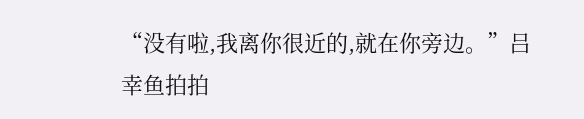“没有啦,我离你很近的,就在你旁边。”吕幸鱼拍拍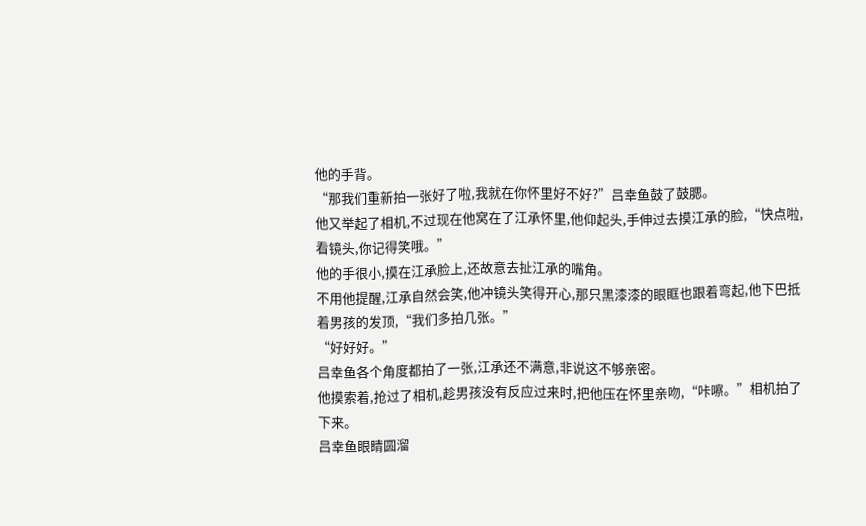他的手背。
“那我们重新拍一张好了啦,我就在你怀里好不好?”吕幸鱼鼓了鼓腮。
他又举起了相机,不过现在他窝在了江承怀里,他仰起头,手伸过去摸江承的脸,“快点啦,看镜头,你记得笑哦。”
他的手很小,摸在江承脸上,还故意去扯江承的嘴角。
不用他提醒,江承自然会笑,他冲镜头笑得开心,那只黑漆漆的眼眶也跟着弯起,他下巴抵着男孩的发顶,“我们多拍几张。”
“好好好。”
吕幸鱼各个角度都拍了一张,江承还不满意,非说这不够亲密。
他摸索着,抢过了相机,趁男孩没有反应过来时,把他压在怀里亲吻,“咔嚓。”相机拍了下来。
吕幸鱼眼睛圆溜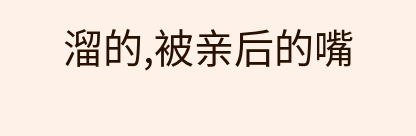溜的,被亲后的嘴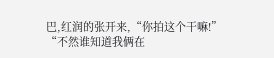巴,红润的张开来,“你拍这个干嘛!”
“不然谁知道我俩在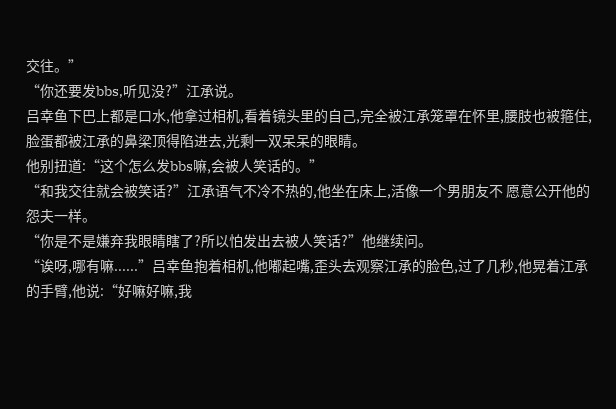交往。”
“你还要发bbs,听见没?”江承说。
吕幸鱼下巴上都是口水,他拿过相机,看着镜头里的自己,完全被江承笼罩在怀里,腰肢也被箍住,脸蛋都被江承的鼻梁顶得陷进去,光剩一双呆呆的眼睛。
他别扭道:“这个怎么发bbs嘛,会被人笑话的。”
“和我交往就会被笑话?”江承语气不冷不热的,他坐在床上,活像一个男朋友不 愿意公开他的怨夫一样。
“你是不是嫌弃我眼睛瞎了?所以怕发出去被人笑话?”他继续问。
“诶呀,哪有嘛......”吕幸鱼抱着相机,他嘟起嘴,歪头去观察江承的脸色,过了几秒,他晃着江承的手臂,他说:“好嘛好嘛,我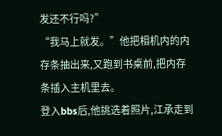发还不行吗?”
“我马上就发。”他把相机内的内存条抽出来,又跑到书桌前,把内存条插入主机里去。
登入bbs后,他挑选着照片,江承走到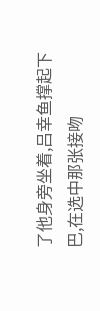了他身旁坐着,吕幸鱼撑起下巴,在选中那张接吻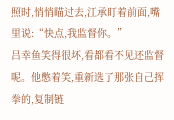照时,悄悄瞄过去,江承盯着前面,嘴里说:“快点,我监督你。”
吕幸鱼笑得很坏,看都看不见还监督呢。他憋着笑,重新选了那张自己挥拳的,复制链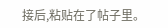接后,粘贴在了帖子里。